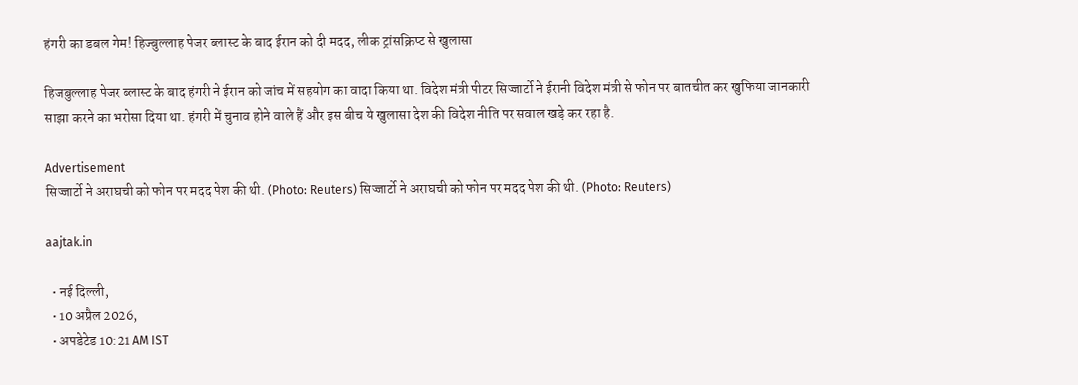हंगरी का डबल गेम! हिज्बुल्लाह पेजर ब्लास्ट के बाद ईरान को दी मदद, लीक ट्रांसक्रिप्ट से खुलासा

हिजबुल्लाह पेजर ब्लास्ट के बाद हंगरी ने ईरान को जांच में सहयोग का वादा किया था. विदेश मंत्री पीटर सिज्जार्टो ने ईरानी विदेश मंत्री से फोन पर बातचीत कर खुफिया जानकारी साझा करने का भरोसा दिया था. हंगरी में चुनाव होने वाले हैं और इस बीच ये खुलासा देश की विदेश नीति पर सवाल खड़े कर रहा है.

Advertisement
सिज्जार्टो ने अराघची को फोन पर मदद पेश की थी. (Photo: Reuters) सिज्जार्टो ने अराघची को फोन पर मदद पेश की थी. (Photo: Reuters)

aajtak.in

  • नई दिल्ली,
  • 10 अप्रैल 2026,
  • अपडेटेड 10:21 AM IST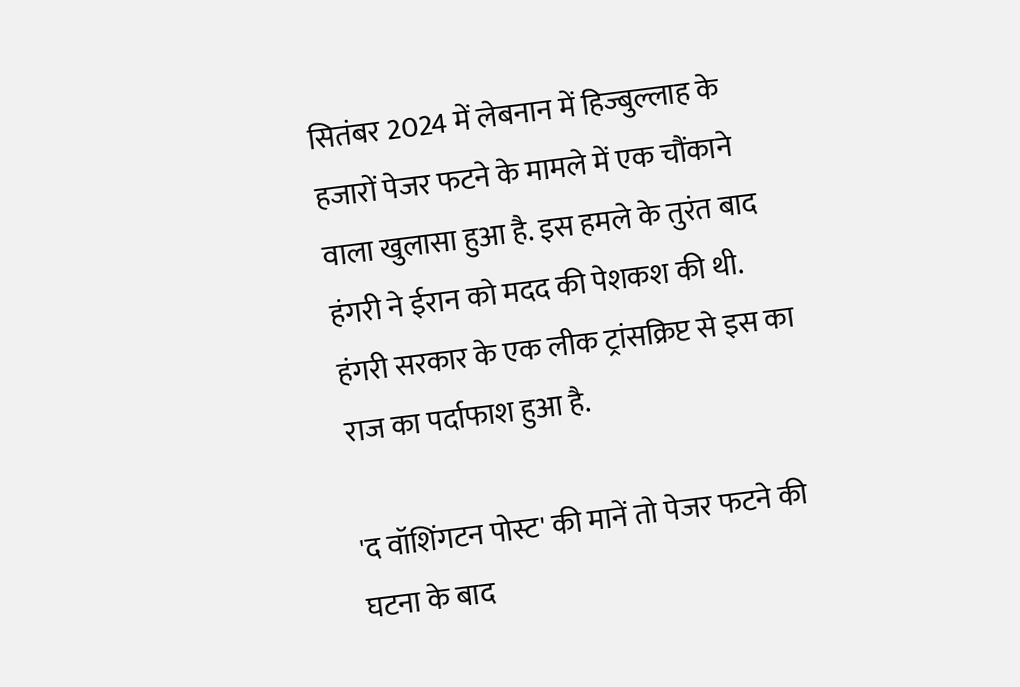सितंबर 2024 में लेबनान में हिज्बुल्लाह के हजारों पेजर फटने के मामले में एक चौंकाने वाला खुलासा हुआ है. इस हमले के तुरंत बाद हंगरी ने ईरान को मदद की पेशकश की थी. हंगरी सरकार के एक लीक ट्रांसक्रिप्ट से इस का राज का पर्दाफाश हुआ है.

'द वॉशिंगटन पोस्ट' की मानें तो पेजर फटने की घटना के बाद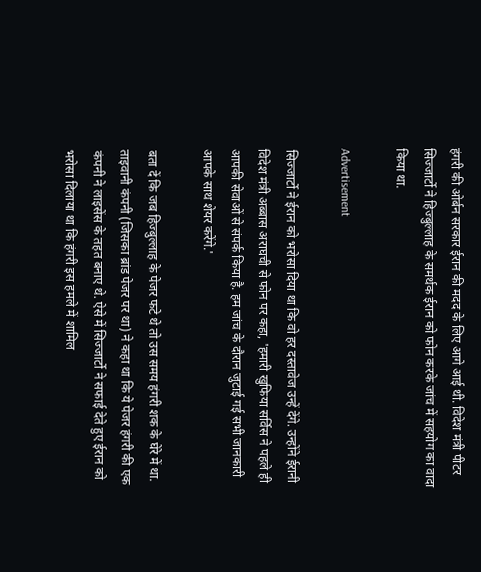हंगरी की ओर्बन सरकार ईरान की मदद के लिए आगे आई थी. विदेश मंत्री पीटर सिज्जार्टो ने हिज्बुल्लाह के समर्थक ईरान को फोन करके जांच में सहयोग का वादा किया था.

Advertisement

सिज्जार्टो ने ईरान को भरोसा दिया था कि वो हर दस्तावेज उन्हें देंगे. उन्होंने ईरानी विदेश मंत्री अब्बास अराघची से फोन पर कहा, 'हमारी खुफिया सर्विस ने पहले ही आपकी सेवाओं से संपर्क किया है. हम जांच के दौरान जुटाई गई सभी जानकारी आपके साथ शेयर करेंगे.'

बता दें कि जब हिज्बुल्लाह के पेजर फटे थे तो उस समय हंगरी शक के घेरे में था. ताइवानी कंपनी (जिसका ब्रांड पेजर पर था) ने कहा था कि ये पेजर हंगरी की एक कंपनी ने लाइसेंस के तहत बनाए थे. ऐसे में सिज्जार्टो ने सफाई देते हुए ईरान को भरोसा दिलाया था कि हंगरी इस हमले में शामिल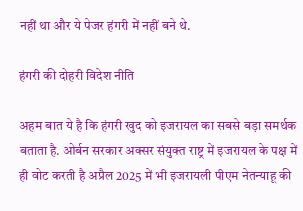नहीं था और ये पेजर हंगरी में नहीं बने थे.

हंगरी की दोहरी विदेश नीति

अहम बात ये है कि हंगरी खुद को इजरायल का सबसे बड़ा समर्थक बताता है. ओर्बन सरकार अक्सर संयुक्त राष्ट्र में इजरायल के पक्ष में ही वोट करती है अप्रैल 2025 में भी इजरायली पीएम नेतन्याहू की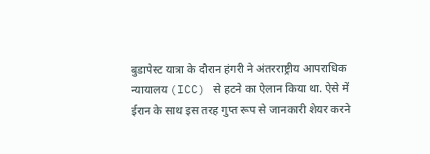बुडापेस्ट यात्रा के दौरान हंगरी ने अंतरराष्ट्रीय आपराधिक न्यायालय (ICC) से हटने का ऐलान किया था. ऐसे में ईरान के साथ इस तरह गुप्त रूप से जानकारी शेयर करने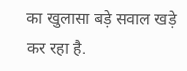का खुलासा बड़े सवाल खड़े कर रहा है.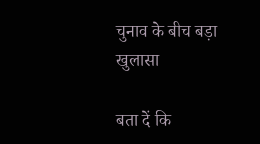चुनाव के बीच बड़ा खुलासा

बता दें कि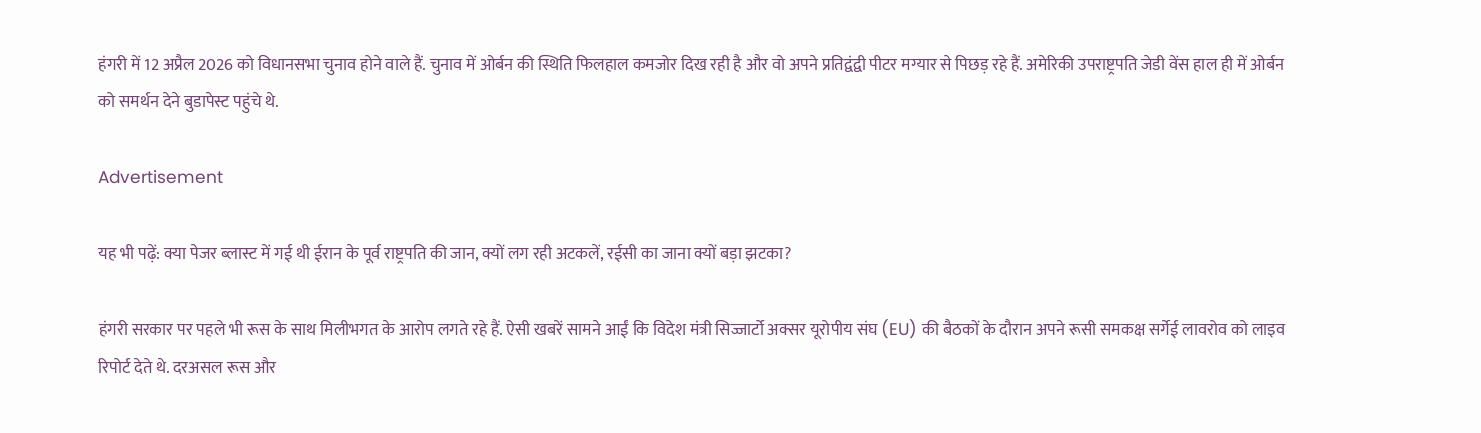हंगरी में 12 अप्रैल 2026 को विधानसभा चुनाव होने वाले हैं. चुनाव में ओर्बन की स्थिति फिलहाल कमजोर दिख रही है और वो अपने प्रतिद्वंद्वी पीटर मग्यार से पिछड़ रहे हैं. अमेरिकी उपराष्ट्रपति जेडी वेंस हाल ही में ओर्बन को समर्थन देने बुडापेस्ट पहुंचे थे.

Advertisement

यह भी पढ़ें: क्या पेजर ब्लास्ट में गई थी ईरान के पूर्व राष्ट्रपति की जान, क्यों लग रही अटकलें, रईसी का जाना क्यों बड़ा झटका?

हंगरी सरकार पर पहले भी रूस के साथ मिलीभगत के आरोप लगते रहे हैं. ऐसी खबरें सामने आईं कि विदेश मंत्री सिज्जार्टो अक्सर यूरोपीय संघ (EU) की बैठकों के दौरान अपने रूसी समकक्ष सर्गेई लावरोव को लाइव रिपोर्ट देते थे. दरअसल रूस और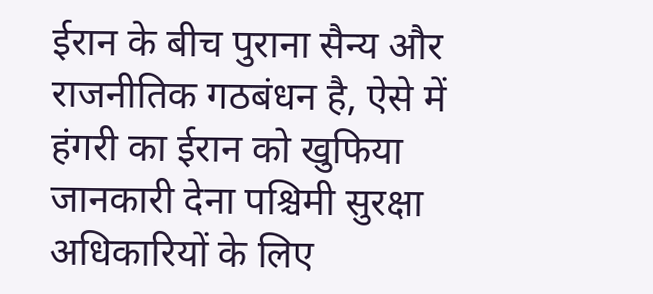ईरान के बीच पुराना सैन्य और राजनीतिक गठबंधन है, ऐसे में हंगरी का ईरान को खुफिया जानकारी देना पश्चिमी सुरक्षा अधिकारियों के लिए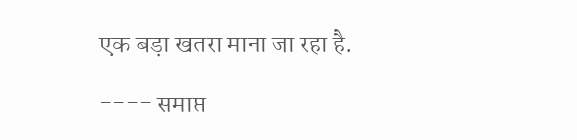एक बड़ा खतरा माना जा रहा है.

---- समाप्त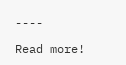----

Read more!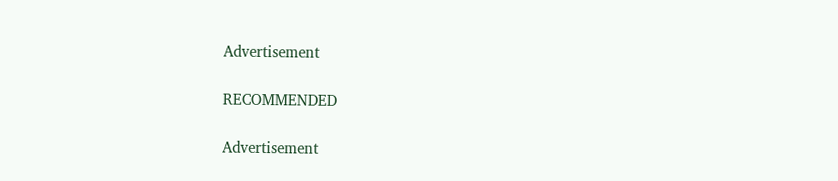Advertisement

RECOMMENDED

Advertisement